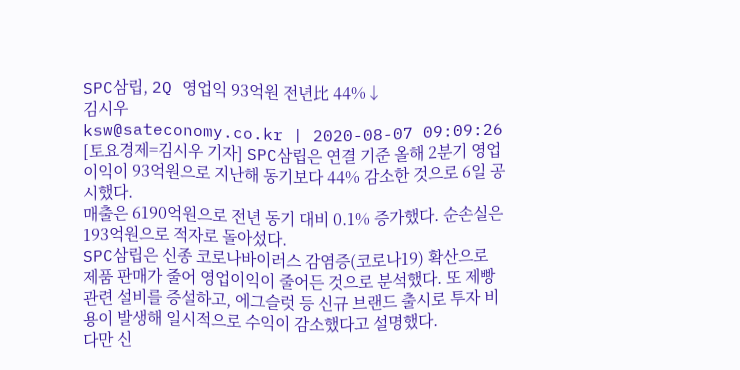SPC삼립, 2Q 영업익 93억원 전년比 44%↓
김시우
ksw@sateconomy.co.kr | 2020-08-07 09:09:26
[토요경제=김시우 기자] SPC삼립은 연결 기준 올해 2분기 영업이익이 93억원으로 지난해 동기보다 44% 감소한 것으로 6일 공시했다.
매출은 6190억원으로 전년 동기 대비 0.1% 증가했다. 순손실은 193억원으로 적자로 돌아섰다.
SPC삼립은 신종 코로나바이러스 감염증(코로나19) 확산으로 제품 판매가 줄어 영업이익이 줄어든 것으로 분석했다. 또 제빵 관련 설비를 증설하고, 에그슬럿 등 신규 브랜드 출시로 투자 비용이 발생해 일시적으로 수익이 감소했다고 설명했다.
다만 신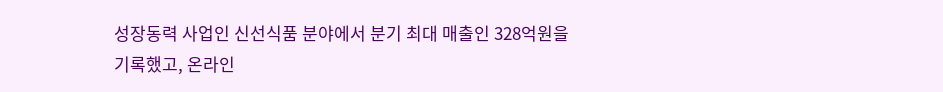성장동력 사업인 신선식품 분야에서 분기 최대 매출인 328억원을 기록했고, 온라인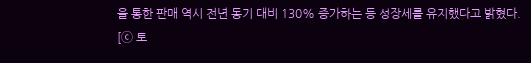을 통한 판매 역시 전년 동기 대비 130% 증가하는 등 성장세를 유지했다고 밝혔다.
[ⓒ 토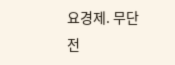요경제. 무단전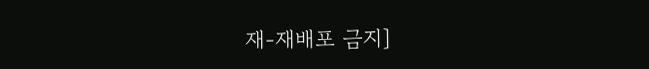재-재배포 금지]